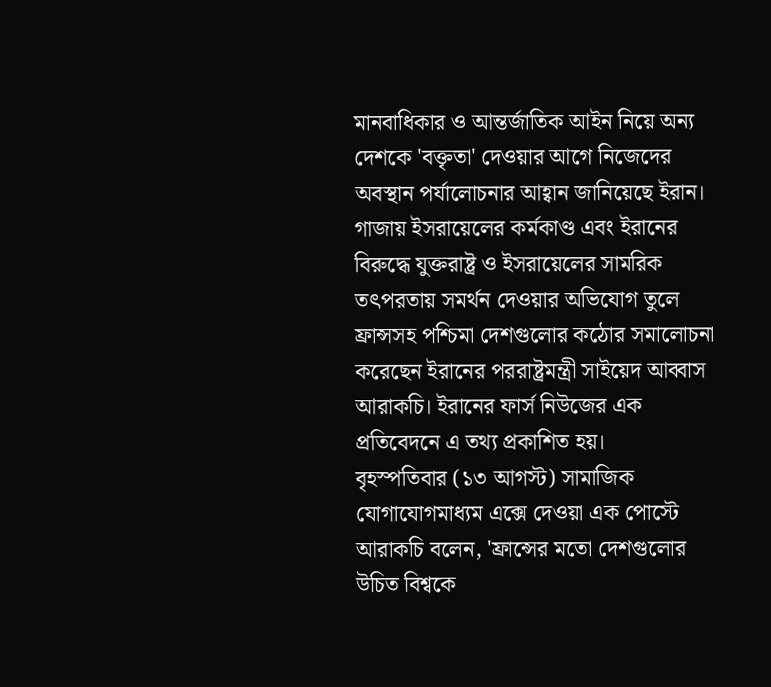মানবাধিকার ও আন্তর্জাতিক আইন নিয়ে অন্য দেশকে 'বক্তৃতা' দেওয়ার আগে নিজেদের অবস্থান পর্যালোচনার আহ্বান জানিয়েছে ইরান। গাজায় ইসরায়েলের কর্মকাণ্ড এবং ইরানের বিরুদ্ধে যুক্তরাষ্ট্র ও ইসরায়েলের সামরিক তৎপরতায় সমর্থন দেওয়ার অভিযোগ তুলে ফ্রান্সসহ পশ্চিমা দেশগুলোর কঠোর সমালোচনা করেছেন ইরানের পররাষ্ট্রমন্ত্রী সাইয়েদ আব্বাস আরাকচি। ইরানের ফার্স নিউজের এক প্রতিবেদনে এ তথ্য প্রকাশিত হয়।
বৃহস্পতিবার (১৩ আগস্ট) সামাজিক যোগাযোগমাধ্যম এক্সে দেওয়া এক পোস্টে আরাকচি বলেন, 'ফ্রান্সের মতো দেশগুলোর উচিত বিশ্বকে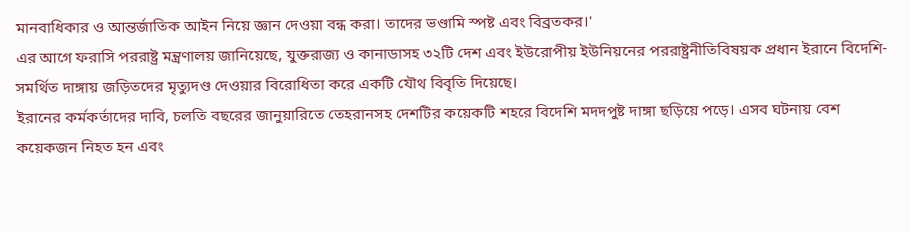মানবাধিকার ও আন্তর্জাতিক আইন নিয়ে জ্ঞান দেওয়া বন্ধ করা। তাদের ভণ্ডামি স্পষ্ট এবং বিব্রতকর।'
এর আগে ফরাসি পররাষ্ট্র মন্ত্রণালয় জানিয়েছে, যুক্তরাজ্য ও কানাডাসহ ৩২টি দেশ এবং ইউরোপীয় ইউনিয়নের পররাষ্ট্রনীতিবিষয়ক প্রধান ইরানে বিদেশি-সমর্থিত দাঙ্গায় জড়িতদের মৃত্যুদণ্ড দেওয়ার বিরোধিতা করে একটি যৌথ বিবৃতি দিয়েছে।
ইরানের কর্মকর্তাদের দাবি, চলতি বছরের জানুয়ারিতে তেহরানসহ দেশটির কয়েকটি শহরে বিদেশি মদদপুষ্ট দাঙ্গা ছড়িয়ে পড়ে। এসব ঘটনায় বেশ কয়েকজন নিহত হন এবং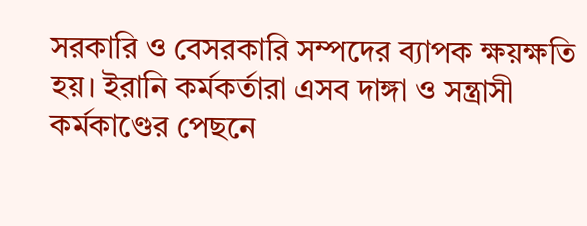সরকারি ও বেসরকারি সম্পদের ব্যাপক ক্ষয়ক্ষতি হয়। ইরানি কর্মকর্তারা এসব দাঙ্গা ও সন্ত্রাসী কর্মকাণ্ডের পেছনে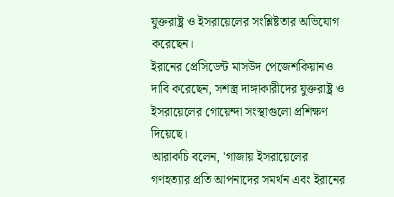যুক্তরাষ্ট্র ও ইসরায়েলের সংশ্লিষ্টতার অভিযোগ করেছেন।
ইরানের প্রেসিডেন্ট মাসউদ পেজেশকিয়ানও দাবি করেছেন, সশস্ত্র দাঙ্গাকারীদের যুক্তরাষ্ট্র ও ইসরায়েলের গোয়েন্দা সংস্থাগুলো প্রশিক্ষণ দিয়েছে।
আরাকচি বলেন, 'গাজায় ইসরায়েলের গণহত্যার প্রতি আপনাদের সমর্থন এবং ইরানের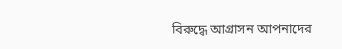বিরুদ্ধে আগ্রাসন আপনাদের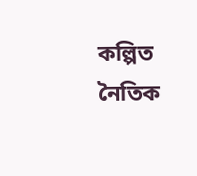কল্পিত নৈতিক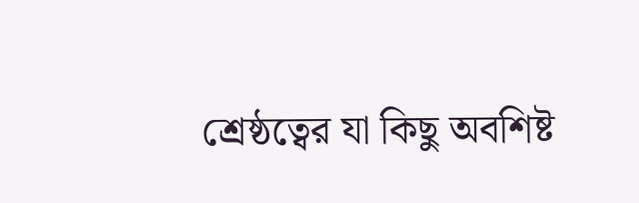শ্রেষ্ঠত্বের যা কিছু অবশিষ্ট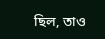ছিল, তাও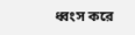ধ্বংস করে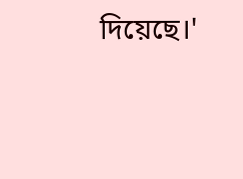দিয়েছে।'